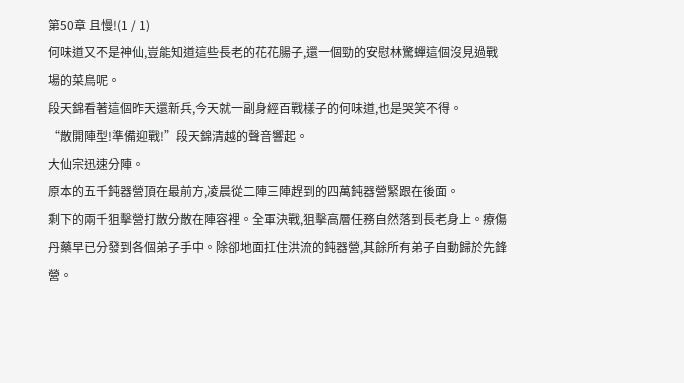第50章 且慢!(1 / 1)
何味道又不是神仙,豈能知道這些長老的花花腸子,還一個勁的安慰林驚蟬這個沒見過戰場的菜鳥呢。
段天錦看著這個昨天還新兵,今天就一副身經百戰樣子的何味道,也是哭笑不得。
“散開陣型!準備迎戰!”段天錦清越的聲音響起。
大仙宗迅速分陣。
原本的五千鈍器營頂在最前方,凌晨從二陣三陣趕到的四萬鈍器營緊跟在後面。
剩下的兩千狙擊營打散分散在陣容裡。全軍決戰,狙擊高層任務自然落到長老身上。療傷丹藥早已分發到各個弟子手中。除卻地面扛住洪流的鈍器營,其餘所有弟子自動歸於先鋒營。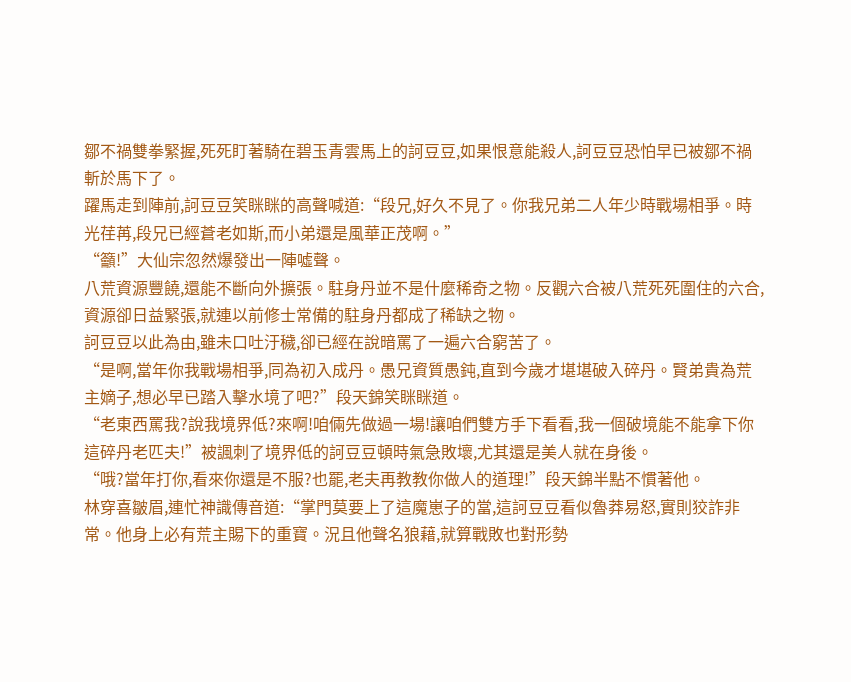鄒不禍雙拳緊握,死死盯著騎在碧玉青雲馬上的訶豆豆,如果恨意能殺人,訶豆豆恐怕早已被鄒不禍斬於馬下了。
躍馬走到陣前,訶豆豆笑眯眯的高聲喊道:“段兄,好久不見了。你我兄弟二人年少時戰場相爭。時光荏苒,段兄已經蒼老如斯,而小弟還是風華正茂啊。”
“籲!”大仙宗忽然爆發出一陣噓聲。
八荒資源豐饒,還能不斷向外擴張。駐身丹並不是什麼稀奇之物。反觀六合被八荒死死圍住的六合,資源卻日益緊張,就連以前修士常備的駐身丹都成了稀缺之物。
訶豆豆以此為由,雖未口吐汙穢,卻已經在說暗罵了一遍六合窮苦了。
“是啊,當年你我戰場相爭,同為初入成丹。愚兄資質愚鈍,直到今歲才堪堪破入碎丹。賢弟貴為荒主嫡子,想必早已踏入擊水境了吧?”段天錦笑眯眯道。
“老東西罵我?說我境界低?來啊!咱倆先做過一場!讓咱們雙方手下看看,我一個破境能不能拿下你這碎丹老匹夫!”被諷刺了境界低的訶豆豆頓時氣急敗壞,尤其還是美人就在身後。
“哦?當年打你,看來你還是不服?也罷,老夫再教教你做人的道理!”段天錦半點不慣著他。
林穿喜皺眉,連忙神識傳音道:“掌門莫要上了這魔崽子的當,這訶豆豆看似魯莽易怒,實則狡詐非常。他身上必有荒主賜下的重寶。況且他聲名狼藉,就算戰敗也對形勢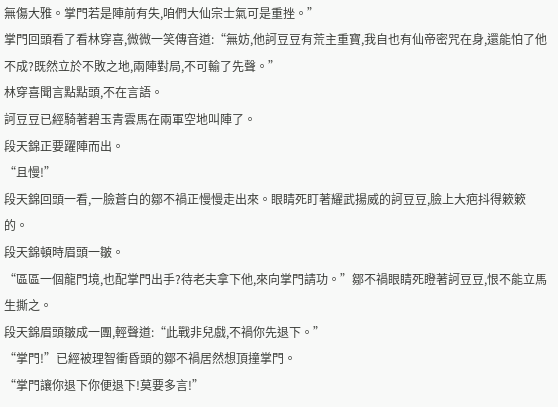無傷大雅。掌門若是陣前有失,咱們大仙宗士氣可是重挫。”
掌門回頭看了看林穿喜,微微一笑傳音道:“無妨,他訶豆豆有荒主重寶,我自也有仙帝密咒在身,還能怕了他不成?既然立於不敗之地,兩陣對局,不可輸了先聲。”
林穿喜聞言點點頭,不在言語。
訶豆豆已經騎著碧玉青雲馬在兩軍空地叫陣了。
段天錦正要躍陣而出。
“且慢!”
段天錦回頭一看,一臉蒼白的鄒不禍正慢慢走出來。眼睛死盯著耀武揚威的訶豆豆,臉上大疤抖得簌簌的。
段天錦頓時眉頭一皺。
“區區一個龍門境,也配掌門出手?待老夫拿下他,來向掌門請功。”鄒不禍眼睛死瞪著訶豆豆,恨不能立馬生撕之。
段天錦眉頭皺成一團,輕聲道:“此戰非兒戲,不禍你先退下。”
“掌門!”已經被理智衝昏頭的鄒不禍居然想頂撞掌門。
“掌門讓你退下你便退下!莫要多言!”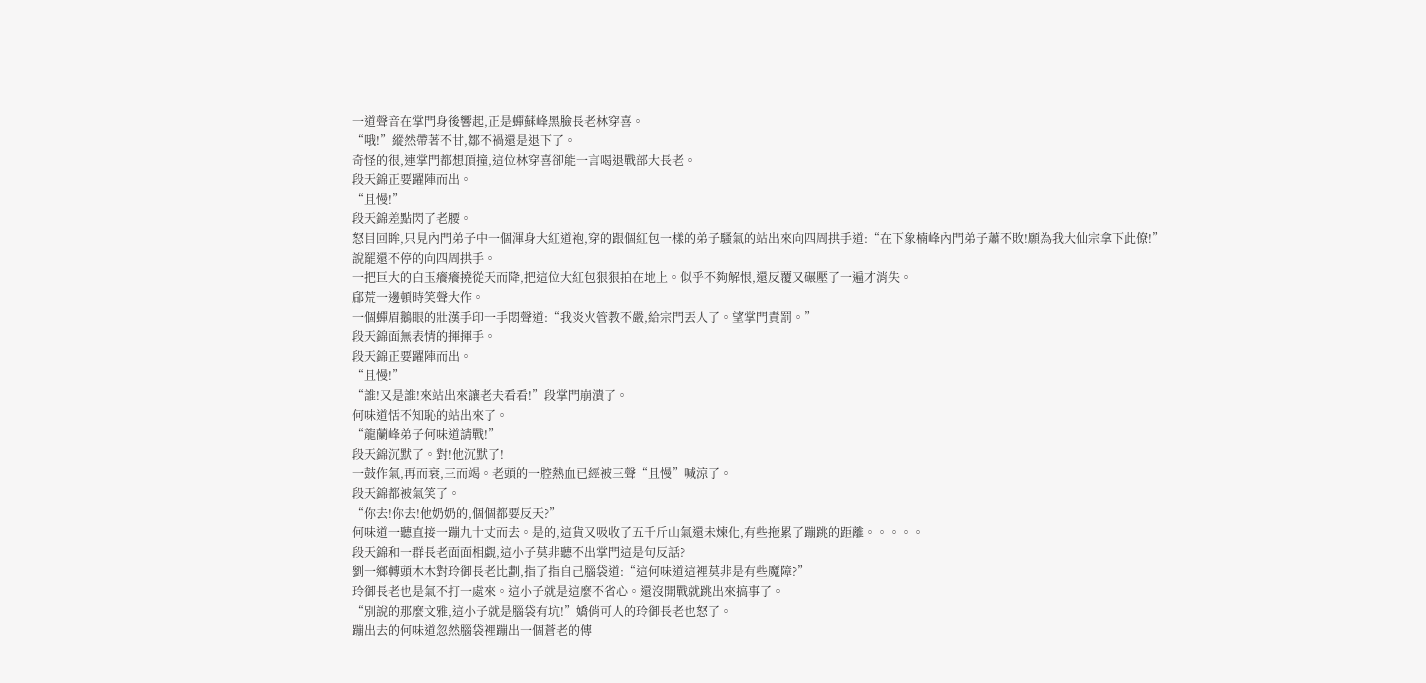一道聲音在掌門身後響起,正是蟬蘇峰黑臉長老林穿喜。
“哦!”縱然帶著不甘,鄒不禍還是退下了。
奇怪的很,連掌門都想頂撞,這位林穿喜卻能一言喝退戰部大長老。
段天錦正要躍陣而出。
“且慢!”
段天錦差點閃了老腰。
怒目回眸,只見內門弟子中一個渾身大紅道袍,穿的跟個紅包一樣的弟子騷氣的站出來向四周拱手道:“在下象楠峰內門弟子蕭不敗!願為我大仙宗拿下此僚!”
說罷還不停的向四周拱手。
一把巨大的白玉癢癢撓從天而降,把這位大紅包狠狠拍在地上。似乎不夠解恨,還反覆又碾壓了一遍才消失。
郈荒一邊頓時笑聲大作。
一個蟬眉鵝眼的壯漢手印一手悶聲道:“我炎火管教不嚴,給宗門丟人了。望掌門責罰。”
段天錦面無表情的揮揮手。
段天錦正要躍陣而出。
“且慢!”
“誰!又是誰!來站出來讓老夫看看!”段掌門崩潰了。
何味道恬不知恥的站出來了。
“龍蘭峰弟子何味道請戰!”
段天錦沉默了。對!他沉默了!
一鼓作氣,再而衰,三而竭。老頭的一腔熱血已經被三聲“且慢”喊涼了。
段天錦都被氣笑了。
“你去!你去!他奶奶的,個個都要反天?”
何味道一聽直接一蹦九十丈而去。是的,這貨又吸收了五千斤山氣還未煉化,有些拖累了蹦跳的距離。。。。。
段天錦和一群長老面面相覷,這小子莫非聽不出掌門這是句反話?
劉一鄉轉頭木木對玲御長老比劃,指了指自己腦袋道:“這何味道這裡莫非是有些魔障?”
玲御長老也是氣不打一處來。這小子就是這麼不省心。還沒開戰就跳出來搞事了。
“別說的那麼文雅,這小子就是腦袋有坑!”嬌俏可人的玲御長老也怒了。
蹦出去的何味道忽然腦袋裡蹦出一個蒼老的傳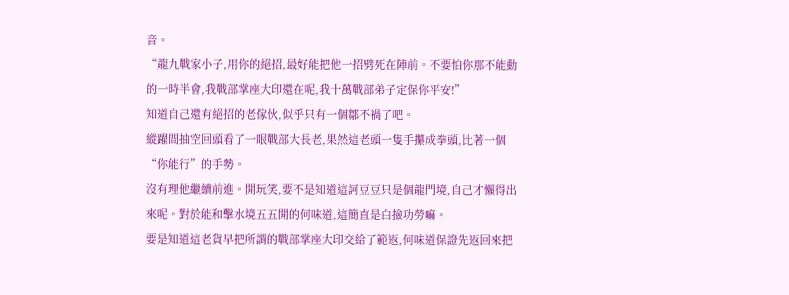音。
“龍九戰家小子,用你的絕招,最好能把他一招劈死在陣前。不要怕你那不能動的一時半會,我戰部掌座大印還在呢,我十萬戰部弟子定保你平安!”
知道自己還有絕招的老傢伙,似乎只有一個鄒不禍了吧。
縱躍間抽空回頭看了一眼戰部大長老,果然這老頭一隻手攥成拳頭,比著一個“你能行”的手勢。
沒有理他繼續前進。開玩笑,要不是知道這訶豆豆只是個龍門境,自己才懶得出來呢。對於能和擊水境五五開的何味道,這簡直是白撿功勞嘛。
要是知道這老貨早把所謂的戰部掌座大印交給了範返,何味道保證先返回來把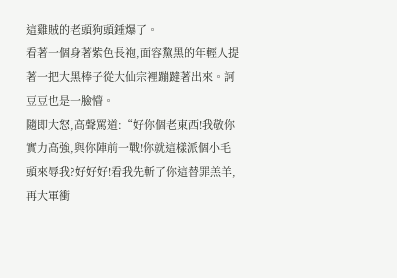這雞賊的老頭狗頭錘爆了。
看著一個身著紫色長袍,面容黧黑的年輕人提著一把大黑棒子從大仙宗裡蹦躂著出來。訶豆豆也是一臉懵。
隨即大怒,高聲罵道:“好你個老東西!我敬你實力高強,與你陣前一戰!你就這樣派個小毛頭來辱我?好好好!看我先斬了你這替罪羔羊,再大軍衝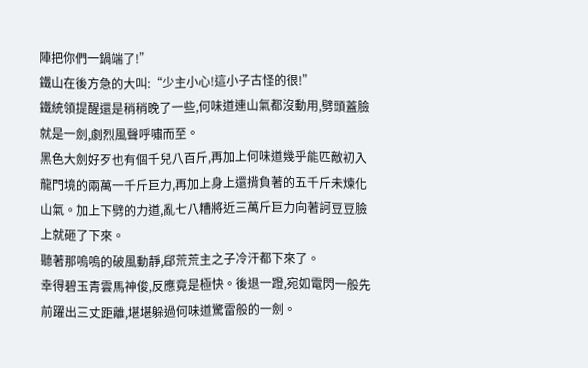陣把你們一鍋端了!”
鐵山在後方急的大叫:“少主小心!這小子古怪的很!”
鐵統領提醒還是稍稍晚了一些,何味道連山氣都沒動用,劈頭蓋臉就是一劍,劇烈風聲呼嘯而至。
黑色大劍好歹也有個千兒八百斤,再加上何味道幾乎能匹敵初入龍門境的兩萬一千斤巨力,再加上身上還揹負著的五千斤未煉化山氣。加上下劈的力道,亂七八糟將近三萬斤巨力向著訶豆豆臉上就砸了下來。
聽著那嗚嗚的破風動靜,郈荒荒主之子冷汗都下來了。
幸得碧玉青雲馬神俊,反應竟是極快。後退一蹬,宛如電閃一般先前躍出三丈距離,堪堪躲過何味道驚雷般的一劍。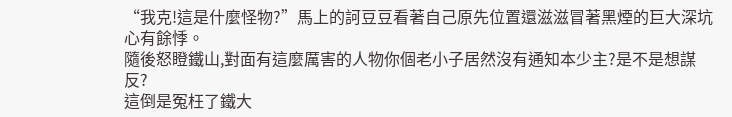“我克!這是什麼怪物?”馬上的訶豆豆看著自己原先位置還滋滋冒著黑煙的巨大深坑心有餘悸。
隨後怒瞪鐵山,對面有這麼厲害的人物你個老小子居然沒有通知本少主?是不是想謀反?
這倒是冤枉了鐵大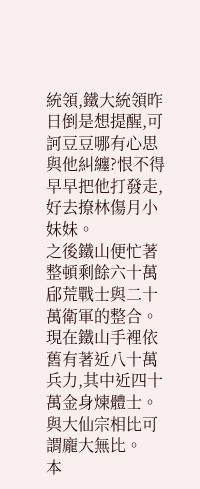統領,鐵大統領昨日倒是想提醒,可訶豆豆哪有心思與他糾纏?恨不得早早把他打發走,好去撩林傷月小妹妹。
之後鐵山便忙著整頓剩餘六十萬郈荒戰士與二十萬衛軍的整合。現在鐵山手裡依舊有著近八十萬兵力,其中近四十萬金身煉體士。與大仙宗相比可謂龐大無比。
本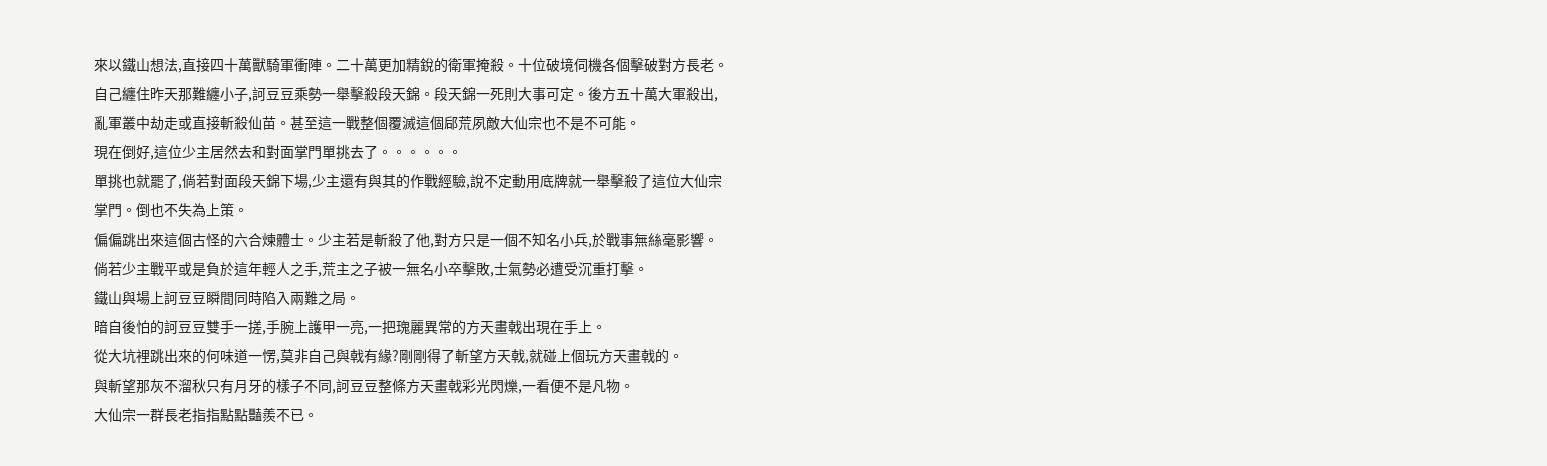來以鐵山想法,直接四十萬獸騎軍衝陣。二十萬更加精銳的衛軍掩殺。十位破境伺機各個擊破對方長老。自己纏住昨天那難纏小子,訶豆豆乘勢一舉擊殺段天錦。段天錦一死則大事可定。後方五十萬大軍殺出,亂軍叢中劫走或直接斬殺仙苗。甚至這一戰整個覆滅這個郈荒夙敵大仙宗也不是不可能。
現在倒好,這位少主居然去和對面掌門單挑去了。。。。。。
單挑也就罷了,倘若對面段天錦下場,少主還有與其的作戰經驗,說不定動用底牌就一舉擊殺了這位大仙宗掌門。倒也不失為上策。
偏偏跳出來這個古怪的六合煉體士。少主若是斬殺了他,對方只是一個不知名小兵,於戰事無絲毫影響。倘若少主戰平或是負於這年輕人之手,荒主之子被一無名小卒擊敗,士氣勢必遭受沉重打擊。
鐵山與場上訶豆豆瞬間同時陷入兩難之局。
暗自後怕的訶豆豆雙手一搓,手腕上護甲一亮,一把瑰麗異常的方天畫戟出現在手上。
從大坑裡跳出來的何味道一愣,莫非自己與戟有緣?剛剛得了斬望方天戟,就碰上個玩方天畫戟的。
與斬望那灰不溜秋只有月牙的樣子不同,訶豆豆整條方天畫戟彩光閃爍,一看便不是凡物。
大仙宗一群長老指指點點豔羨不已。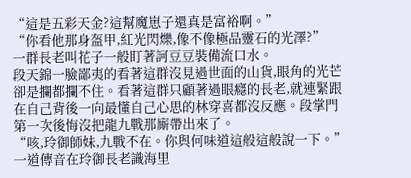“這是五彩天金?這幫魔崽子還真是富裕啊。”
“你看他那身盔甲,紅光閃爍,像不像極品靈石的光澤?”
一群長老叫花子一般盯著訶豆豆裝備流口水。
段天錦一臉鄙夷的看著這群沒見過世面的山貨,眼角的光芒卻是攔都攔不住。看著這群只顧著過眼癮的長老,就連緊跟在自己背後一向最懂自己心思的林穿喜都沒反應。段掌門第一次後悔沒把龍九戰那廝帶出來了。
“咳,玲御師妹,九戰不在。你與何味道這般這般說一下。”
一道傳音在玲御長老識海里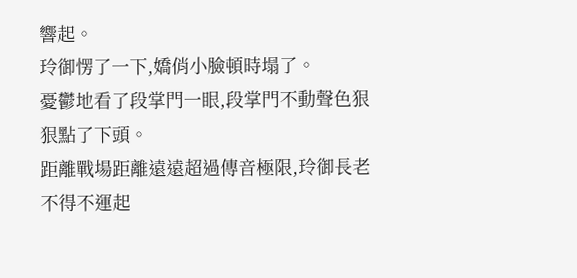響起。
玲御愣了一下,嬌俏小臉頓時塌了。
憂鬱地看了段掌門一眼,段掌門不動聲色狠狠點了下頭。
距離戰場距離遠遠超過傳音極限,玲御長老不得不運起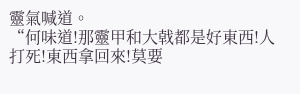靈氣喊道。
“何味道!那靈甲和大戟都是好東西!人打死!東西拿回來!莫要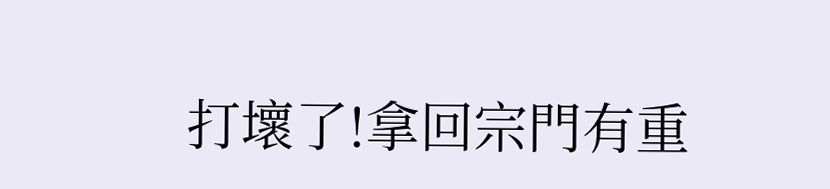打壞了!拿回宗門有重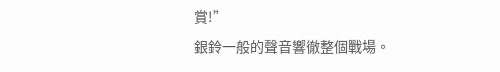賞!”
銀鈴一般的聲音響徹整個戰場。